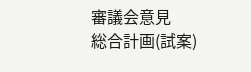審議会意見
総合計画(試案)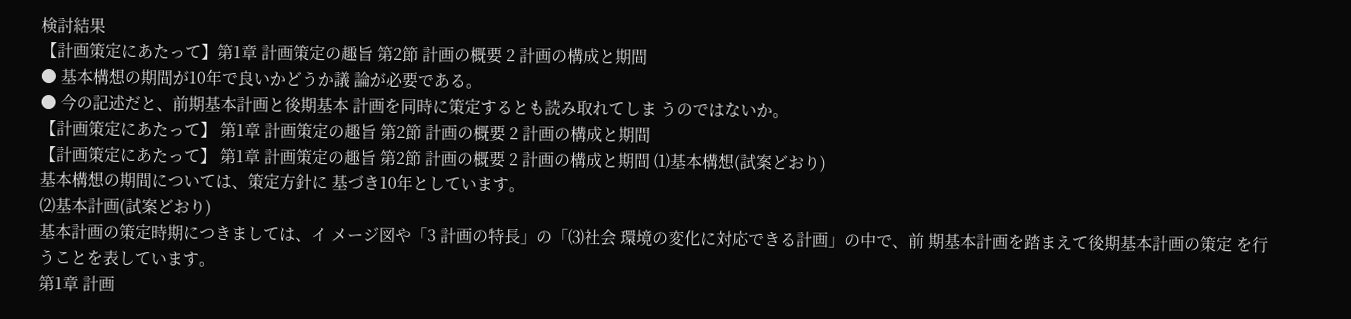検討結果
【計画策定にあたって】第1章 計画策定の趣旨 第2節 計画の概要 2 計画の構成と期間
● 基本構想の期間が10年で良いかどうか議 論が必要である。
● 今の記述だと、前期基本計画と後期基本 計画を同時に策定するとも読み取れてしま うのではないか。
【計画策定にあたって】 第1章 計画策定の趣旨 第2節 計画の概要 2 計画の構成と期間
【計画策定にあたって】 第1章 計画策定の趣旨 第2節 計画の概要 2 計画の構成と期間 ⑴基本構想(試案どおり)
基本構想の期間については、策定方針に 基づき10年としています。
⑵基本計画(試案どおり)
基本計画の策定時期につきましては、イ メージ図や「3 計画の特長」の「⑶社会 環境の変化に対応できる計画」の中で、前 期基本計画を踏まえて後期基本計画の策定 を行うことを表しています。
第1章 計画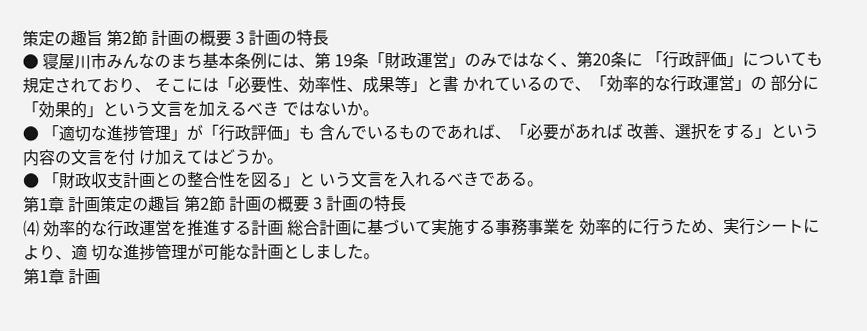策定の趣旨 第2節 計画の概要 3 計画の特長
● 寝屋川市みんなのまち基本条例には、第 19条「財政運営」のみではなく、第20条に 「行政評価」についても規定されており、 そこには「必要性、効率性、成果等」と書 かれているので、「効率的な行政運営」の 部分に「効果的」という文言を加えるべき ではないか。
● 「適切な進捗管理」が「行政評価」も 含んでいるものであれば、「必要があれば 改善、選択をする」という内容の文言を付 け加えてはどうか。
● 「財政収支計画との整合性を図る」と いう文言を入れるべきである。
第1章 計画策定の趣旨 第2節 計画の概要 3 計画の特長
⑷ 効率的な行政運営を推進する計画 総合計画に基づいて実施する事務事業を 効率的に行うため、実行シートにより、適 切な進捗管理が可能な計画としました。
第1章 計画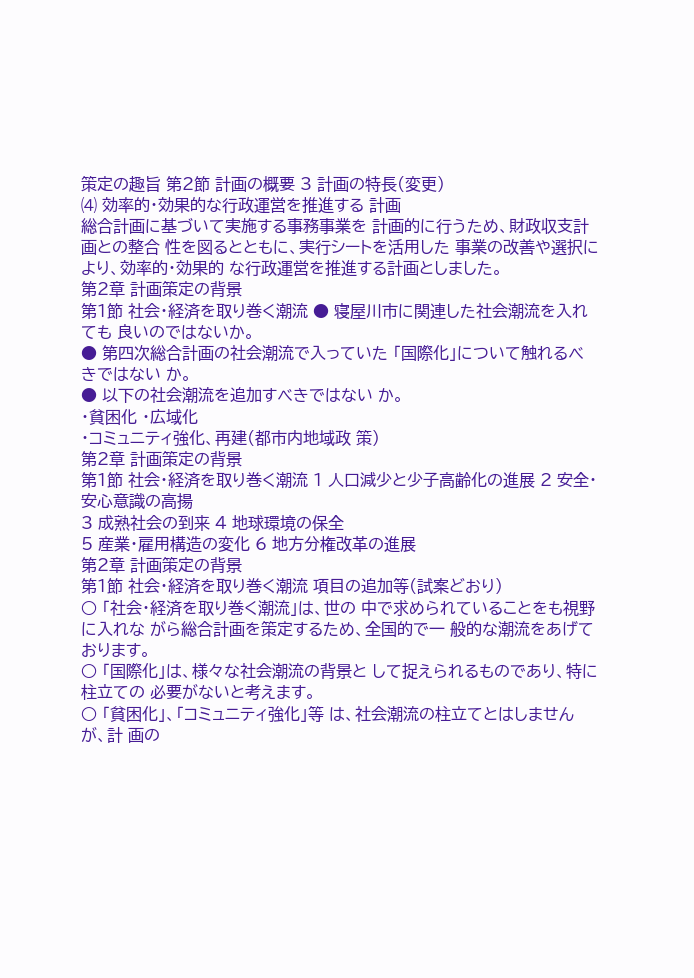策定の趣旨 第2節 計画の概要 3 計画の特長(変更)
⑷ 効率的・効果的な行政運営を推進する 計画
総合計画に基づいて実施する事務事業を 計画的に行うため、財政収支計画との整合 性を図るとともに、実行シートを活用した 事業の改善や選択により、効率的・効果的 な行政運営を推進する計画としました。
第2章 計画策定の背景
第1節 社会・経済を取り巻く潮流 ● 寝屋川市に関連した社会潮流を入れても 良いのではないか。
● 第四次総合計画の社会潮流で入っていた 「国際化」について触れるべきではない か。
● 以下の社会潮流を追加すべきではない か。
・貧困化 ・広域化
・コミュニティ強化、再建(都市内地域政 策)
第2章 計画策定の背景
第1節 社会・経済を取り巻く潮流 1 人口減少と少子高齢化の進展 2 安全・安心意識の高揚
3 成熟社会の到来 4 地球環境の保全
5 産業・雇用構造の変化 6 地方分権改革の進展
第2章 計画策定の背景
第1節 社会・経済を取り巻く潮流 項目の追加等(試案どおり)
○ 「社会・経済を取り巻く潮流」は、世の 中で求められていることをも視野に入れな がら総合計画を策定するため、全国的で一 般的な潮流をあげております。
○ 「国際化」は、様々な社会潮流の背景と して捉えられるものであり、特に柱立ての 必要がないと考えます。
○ 「貧困化」、「コミュニティ強化」等 は、社会潮流の柱立てとはしませんが、計 画の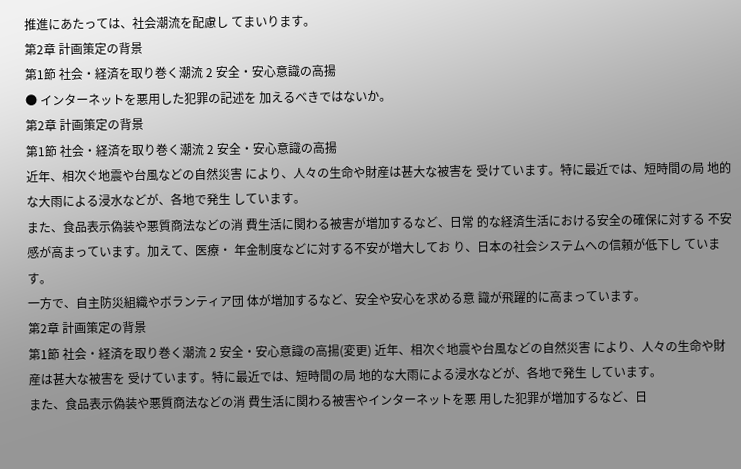推進にあたっては、社会潮流を配慮し てまいります。
第2章 計画策定の背景
第1節 社会・経済を取り巻く潮流 2 安全・安心意識の高揚
● インターネットを悪用した犯罪の記述を 加えるべきではないか。
第2章 計画策定の背景
第1節 社会・経済を取り巻く潮流 2 安全・安心意識の高揚
近年、相次ぐ地震や台風などの自然災害 により、人々の生命や財産は甚大な被害を 受けています。特に最近では、短時間の局 地的な大雨による浸水などが、各地で発生 しています。
また、食品表示偽装や悪質商法などの消 費生活に関わる被害が増加するなど、日常 的な経済生活における安全の確保に対する 不安感が高まっています。加えて、医療・ 年金制度などに対する不安が増大してお り、日本の社会システムへの信頼が低下し ています。
一方で、自主防災組織やボランティア団 体が増加するなど、安全や安心を求める意 識が飛躍的に高まっています。
第2章 計画策定の背景
第1節 社会・経済を取り巻く潮流 2 安全・安心意識の高揚(変更) 近年、相次ぐ地震や台風などの自然災害 により、人々の生命や財産は甚大な被害を 受けています。特に最近では、短時間の局 地的な大雨による浸水などが、各地で発生 しています。
また、食品表示偽装や悪質商法などの消 費生活に関わる被害やインターネットを悪 用した犯罪が増加するなど、日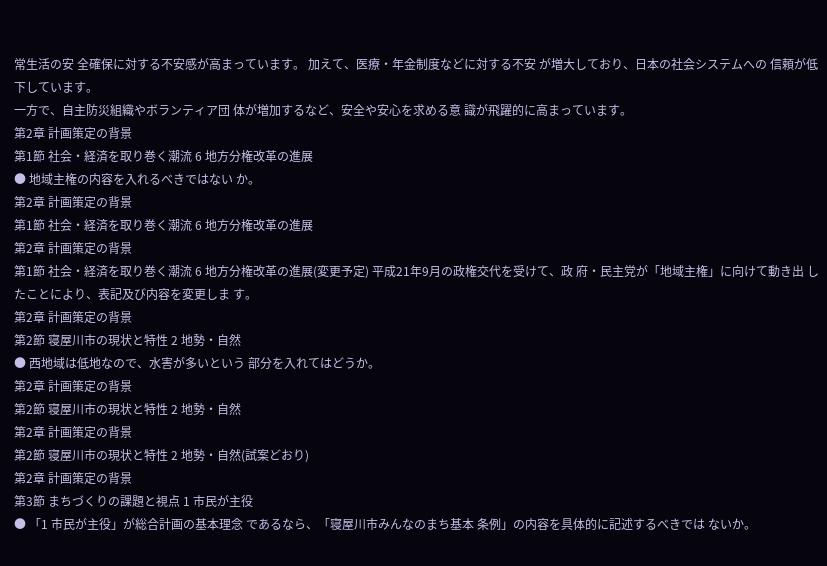常生活の安 全確保に対する不安感が高まっています。 加えて、医療・年金制度などに対する不安 が増大しており、日本の社会システムへの 信頼が低下しています。
一方で、自主防災組織やボランティア団 体が増加するなど、安全や安心を求める意 識が飛躍的に高まっています。
第2章 計画策定の背景
第1節 社会・経済を取り巻く潮流 6 地方分権改革の進展
● 地域主権の内容を入れるべきではない か。
第2章 計画策定の背景
第1節 社会・経済を取り巻く潮流 6 地方分権改革の進展
第2章 計画策定の背景
第1節 社会・経済を取り巻く潮流 6 地方分権改革の進展(変更予定) 平成21年9月の政権交代を受けて、政 府・民主党が「地域主権」に向けて動き出 したことにより、表記及び内容を変更しま す。
第2章 計画策定の背景
第2節 寝屋川市の現状と特性 2 地勢・自然
● 西地域は低地なので、水害が多いという 部分を入れてはどうか。
第2章 計画策定の背景
第2節 寝屋川市の現状と特性 2 地勢・自然
第2章 計画策定の背景
第2節 寝屋川市の現状と特性 2 地勢・自然(試案どおり)
第2章 計画策定の背景
第3節 まちづくりの課題と視点 1 市民が主役
● 「1 市民が主役」が総合計画の基本理念 であるなら、「寝屋川市みんなのまち基本 条例」の内容を具体的に記述するべきでは ないか。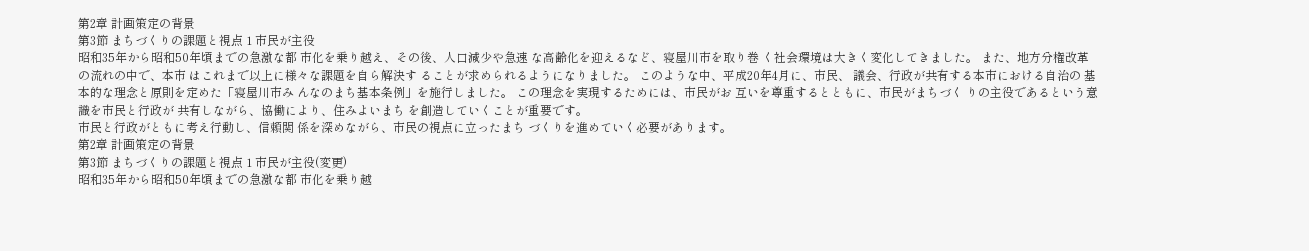第2章 計画策定の背景
第3節 まちづくりの課題と視点 1 市民が主役
昭和35年から昭和50年頃までの急激な都 市化を乗り越え、その後、人口減少や急速 な高齢化を迎えるなど、寝屋川市を取り巻 く社会環境は大きく変化してきました。 また、地方分権改革の流れの中で、本市 はこれまで以上に様々な課題を自ら解決す ることが求められるようになりました。 このような中、平成20年4月に、市民、 議会、行政が共有する本市における自治の 基本的な理念と原則を定めた「寝屋川市み んなのまち基本条例」を施行しました。 この理念を実現するためには、市民がお 互いを尊重するとともに、市民がまちづく りの主役であるという意識を市民と行政が 共有しながら、協働により、住みよいまち を創造していくことが重要です。
市民と行政がともに考え行動し、信頼関 係を深めながら、市民の視点に立ったまち づくりを進めていく必要があります。
第2章 計画策定の背景
第3節 まちづくりの課題と視点 1 市民が主役(変更)
昭和35年から昭和50年頃までの急激な都 市化を乗り越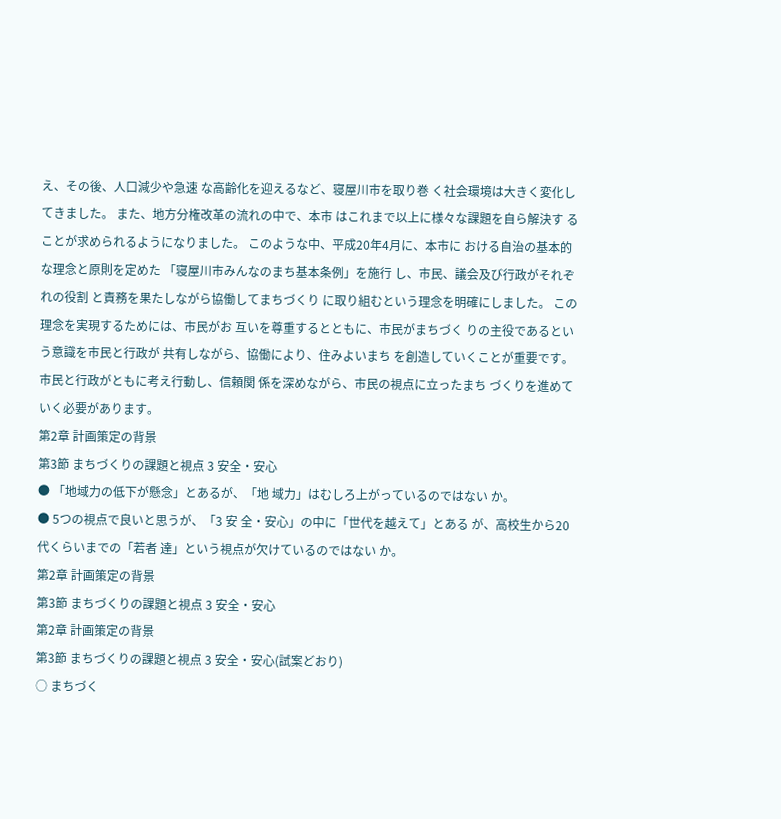え、その後、人口減少や急速 な高齢化を迎えるなど、寝屋川市を取り巻 く社会環境は大きく変化してきました。 また、地方分権改革の流れの中で、本市 はこれまで以上に様々な課題を自ら解決す ることが求められるようになりました。 このような中、平成20年4月に、本市に おける自治の基本的な理念と原則を定めた 「寝屋川市みんなのまち基本条例」を施行 し、市民、議会及び行政がそれぞれの役割 と責務を果たしながら協働してまちづくり に取り組むという理念を明確にしました。 この理念を実現するためには、市民がお 互いを尊重するとともに、市民がまちづく りの主役であるという意識を市民と行政が 共有しながら、協働により、住みよいまち を創造していくことが重要です。
市民と行政がともに考え行動し、信頼関 係を深めながら、市民の視点に立ったまち づくりを進めていく必要があります。
第2章 計画策定の背景
第3節 まちづくりの課題と視点 3 安全・安心
● 「地域力の低下が懸念」とあるが、「地 域力」はむしろ上がっているのではない か。
● 5つの視点で良いと思うが、「3 安 全・安心」の中に「世代を越えて」とある が、高校生から20代くらいまでの「若者 達」という視点が欠けているのではない か。
第2章 計画策定の背景
第3節 まちづくりの課題と視点 3 安全・安心
第2章 計画策定の背景
第3節 まちづくりの課題と視点 3 安全・安心(試案どおり)
○ まちづく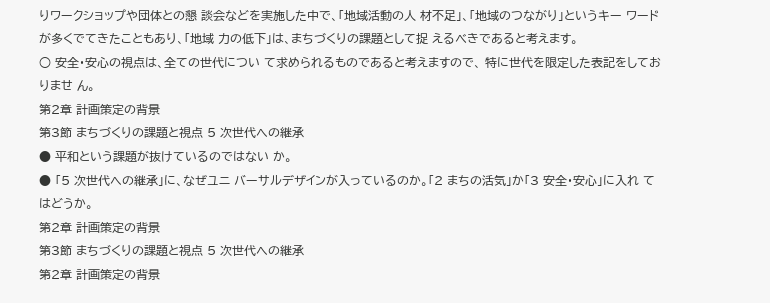りワークショップや団体との懇 談会などを実施した中で、「地域活動の人 材不足」、「地域のつながり」というキー ワードが多くでてきたこともあり、「地域 力の低下」は、まちづくりの課題として捉 えるべきであると考えます。
○ 安全・安心の視点は、全ての世代につい て求められるものであると考えますので、 特に世代を限定した表記をしておりませ ん。
第2章 計画策定の背景
第3節 まちづくりの課題と視点 5 次世代への継承
● 平和という課題が抜けているのではない か。
● 「5 次世代への継承」に、なぜユニ バーサルデザインが入っているのか。「2 まちの活気」か「3 安全・安心」に入れ てはどうか。
第2章 計画策定の背景
第3節 まちづくりの課題と視点 5 次世代への継承
第2章 計画策定の背景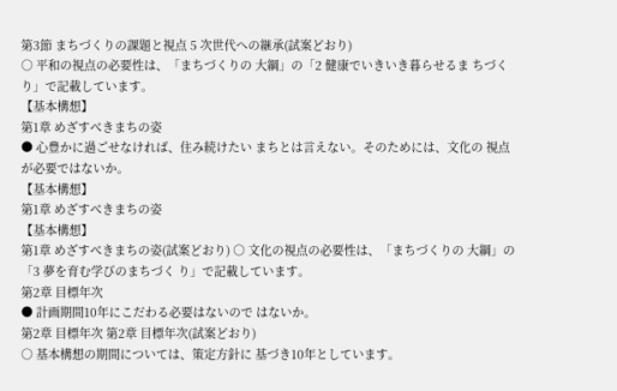第3節 まちづくりの課題と視点 5 次世代への継承(試案どおり)
○ 平和の視点の必要性は、「まちづくりの 大綱」の「2 健康でいきいき暮らせるま ちづくり」で記載しています。
【基本構想】
第1章 めざすべきまちの姿
● 心豊かに過ごせなければ、住み続けたい まちとは言えない。そのためには、文化の 視点が必要ではないか。
【基本構想】
第1章 めざすべきまちの姿
【基本構想】
第1章 めざすべきまちの姿(試案どおり) ○ 文化の視点の必要性は、「まちづくりの 大綱」の「3 夢を育む学びのまちづく り」で記載しています。
第2章 目標年次
● 計画期間10年にこだわる必要はないので はないか。
第2章 目標年次 第2章 目標年次(試案どおり)
○ 基本構想の期間については、策定方針に 基づき10年としています。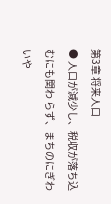第3章 将来人口
● 人口が減少し、税収が落ち込むにも関わ らず、まちのにぎわいや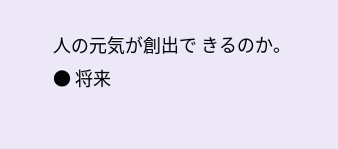人の元気が創出で きるのか。
● 将来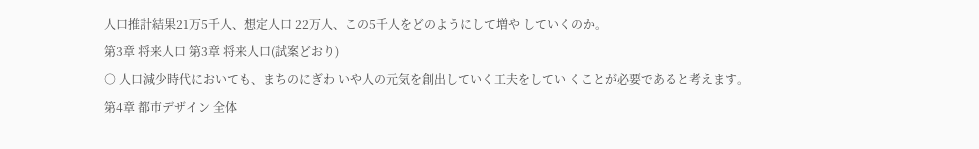人口推計結果21万5千人、想定人口 22万人、この5千人をどのようにして増や していくのか。
第3章 将来人口 第3章 将来人口(試案どおり)
○ 人口減少時代においても、まちのにぎわ いや人の元気を創出していく工夫をしてい くことが必要であると考えます。
第4章 都市デザイン 全体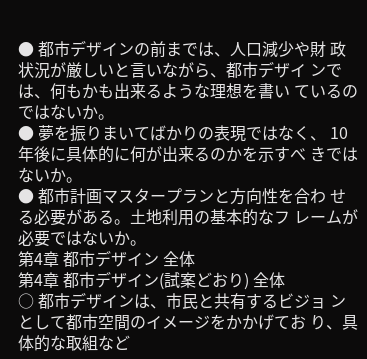● 都市デザインの前までは、人口減少や財 政状況が厳しいと言いながら、都市デザイ ンでは、何もかも出来るような理想を書い ているのではないか。
● 夢を振りまいてばかりの表現ではなく、 10年後に具体的に何が出来るのかを示すべ きではないか。
● 都市計画マスタープランと方向性を合わ せる必要がある。土地利用の基本的なフ レームが必要ではないか。
第4章 都市デザイン 全体
第4章 都市デザイン(試案どおり) 全体
○ 都市デザインは、市民と共有するビジョ ンとして都市空間のイメージをかかげてお り、具体的な取組など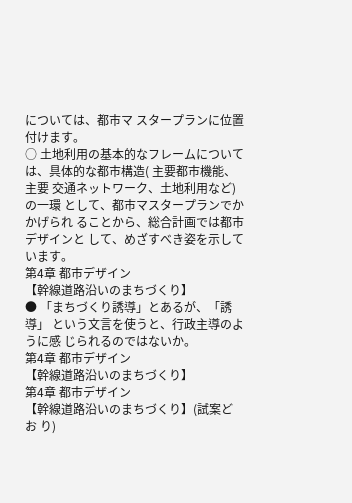については、都市マ スタープランに位置付けます。
○ 土地利用の基本的なフレームについて は、具体的な都市構造( 主要都市機能、主要 交通ネットワーク、土地利用など)の一環 として、都市マスタープランでかかげられ ることから、総合計画では都市デザインと して、めざすべき姿を示しています。
第4章 都市デザイン
【幹線道路沿いのまちづくり】
● 「まちづくり誘導」とあるが、「誘導」 という文言を使うと、行政主導のように感 じられるのではないか。
第4章 都市デザイン
【幹線道路沿いのまちづくり】
第4章 都市デザイン
【幹線道路沿いのまちづくり】(試案どお り)